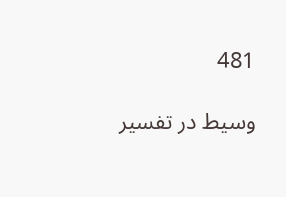481

وسیط در تفسیر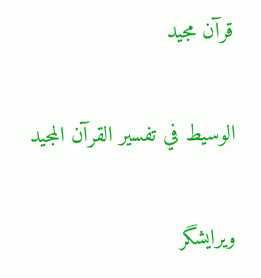قرآن مجید

الوسيط في تفسير القرآن المجيد

ویرایشگر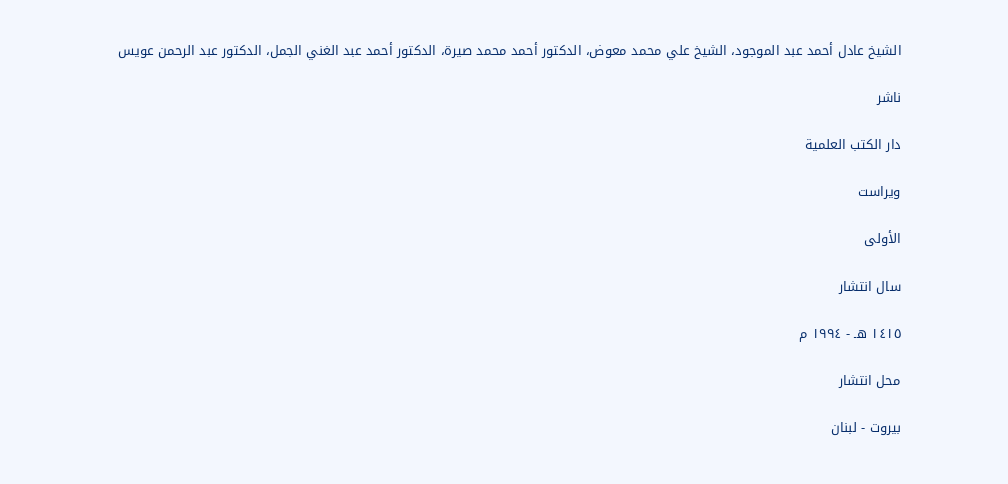الشيخ عادل أحمد عبد الموجود، الشيخ علي محمد معوض، الدكتور أحمد محمد صيرة، الدكتور أحمد عبد الغني الجمل، الدكتور عبد الرحمن عويس

ناشر

دار الكتب العلمية

ویراست

الأولى

سال انتشار

١٤١٥ هـ - ١٩٩٤ م

محل انتشار

بيروت - لبنان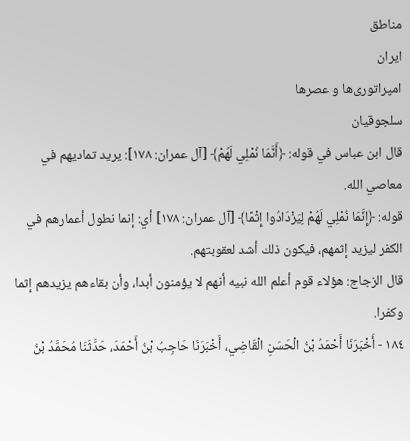مناطق
ایران
امپراتوری‌ها و عصرها
سلجوقیان
قال ابن عباس في قوله: ﴿أَنَّمَا نُمْلِي لَهُمْ﴾ [آل عمران: ١٧٨]: يريد تماديهم في معاصي الله.
قوله: ﴿إِنَّمَا نُمْلِي لَهُمْ لِيَزْدَادُوا إِثْمًا﴾ [آل عمران: ١٧٨] أي: إنما نطول أعمارهم في الكفر ليزيد إثمهم، فيكون ذلك أشد لعقوبتهم.
قال الزجاج: هؤلاء قوم أعلم الله نبيه أنهم لا يؤمنون أبدا، وأن بقاءهم يزيدهم إثما وكفرا.
١٨٤ - أَخْبَرَنَا أَحْمَدُ بْنُ الْحَسَنِ الْقَاضِي، أَخْبَرَنَا حَاجِبُ بْنُ أَحْمَدَ، حَدَّثَنَا مُحَمَّدُ بْنُ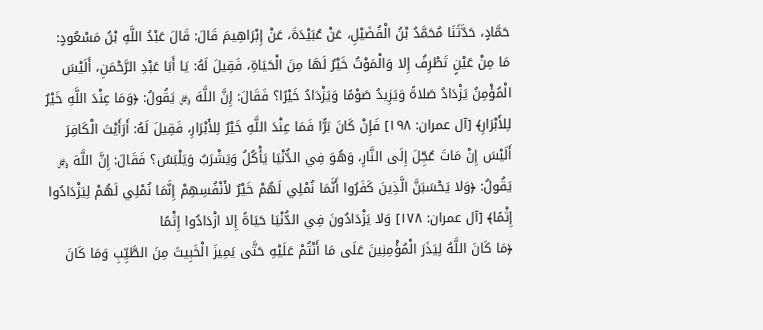حَمَّادٍ، حَدَّثَنَا مُحَمَّدُ بْنُ الْفُضَيْلِ، عَنْ عُبَيْدَةَ، عَنْ إِبْرَاهِيمَ قَالَ: قَالَ عَبْدُ اللَّهِ بْنُ مَسْعُودٍ: مَا مِنْ عَيْنٍ تَطْرِفُ إِلا وَالْمَوْتُ خَيْرٌ لَهَا مِنَ الْحَيَاةِ، فَقِيلَ لَهُ: يَا أَبَا عَبْدِ الرَّحْمَنِ، أَلَيْسَ الْمُؤْمِنُ يَزْدَادُ صَلاةً وَيَزِيدُ صَوْمًا وَيَزْدَادُ خَيْرًا؟ فَقَالَ: إِنَّ اللَّهَ ﷿ يَقُولُ: ﴿وَمَا عِنْدَ اللَّهِ خَيْرٌ لِلأَبْرَارِ﴾ [آل عمران: ١٩٨] فَإِنْ كَانَ بَرًّا فَمَا عِنْدَ اللَّهِ خَيْرٌ لِلأَبْرَارِ، فَقِيلَ لَهُ: أَرَأَيْتَ الْكَافِرَ أَلَيْسَ إِنْ مَاتَ عُجِّلَ إِلَى النَّارِ، وَهُوَ فِي الدُّنْيَا يَأْكُلُ وَيَشْرَبُ وَيَلْبَسُ؟ فَقَالَ: إِنَّ اللَّهَ ﷿ يَقُولُ: ﴿وَلا يَحْسَبَنَّ الَّذِينَ كَفَرُوا أَنَّمَا نُمْلِي لَهُمْ خَيْرٌ لأَنْفُسِهِمْ إِنَّمَا نُمْلِي لَهُمْ لِيَزْدَادُوا إِثْمًا﴾ [آل عمران: ١٧٨] وَلا يَزْدَادُونَ فِي الدُّنْيَا حَيَاةً إِلا ازْدَادُوا إِثْمًا
﴿مَا كَانَ اللَّهُ لِيَذَرَ الْمُؤْمِنِينَ عَلَى مَا أَنْتُمْ عَلَيْهِ حَتَّى يَمِيزَ الْخَبِيثَ مِنَ الطَّيِّبِ وَمَا كَانَ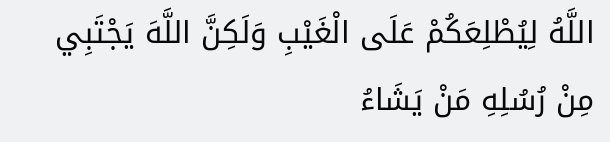اللَّهُ لِيُطْلِعَكُمْ عَلَى الْغَيْبِ وَلَكِنَّ اللَّهَ يَجْتَبِي مِنْ رُسُلِهِ مَنْ يَشَاءُ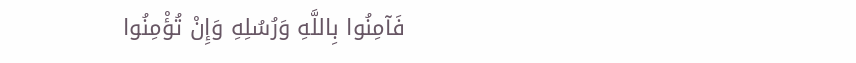فَآمِنُوا بِاللَّهِ وَرُسُلِهِ وَإِنْ تُؤْمِنُوا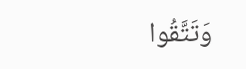وَتَتَّقُوا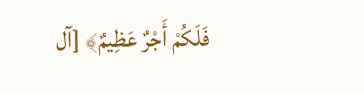فَلَكُمْ أَجْرٌ عَظِيمٌ﴾ [آل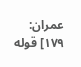عمران: ١٧٩] قوله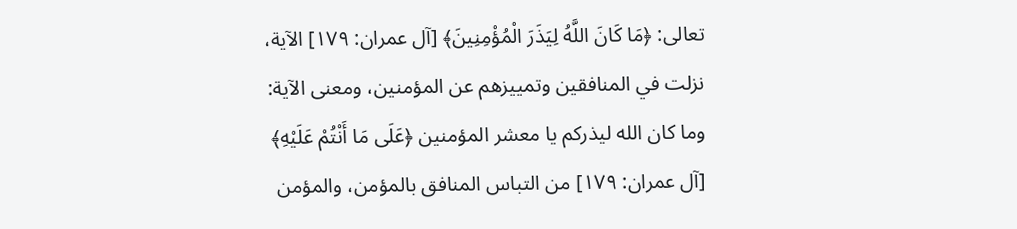تعالى: ﴿مَا كَانَ اللَّهُ لِيَذَرَ الْمُؤْمِنِينَ﴾ [آل عمران: ١٧٩] الآية، نزلت في المنافقين وتمييزهم عن المؤمنين، ومعنى الآية: وما كان الله ليذركم يا معشر المؤمنين ﴿عَلَى مَا أَنْتُمْ عَلَيْهِ﴾ [آل عمران: ١٧٩] من التباس المنافق بالمؤمن، والمؤمن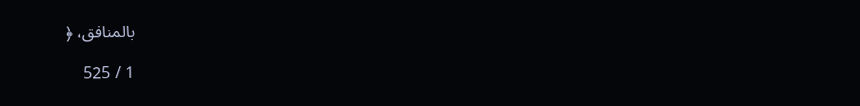بالمنافق، ﴿

1 / 525